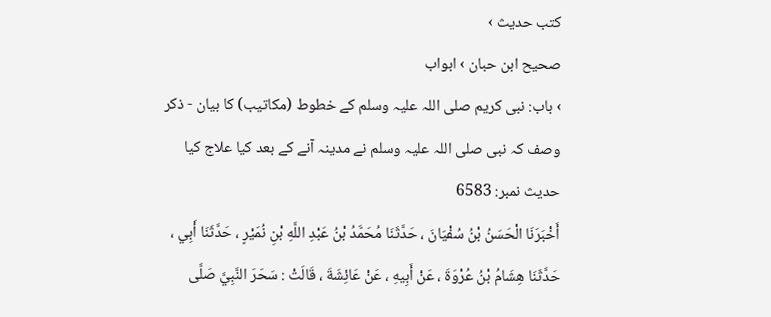کتب حدیث ›
صحیح ابن حبان › ابواب
› باب: نبی کریم صلی اللہ علیہ وسلم کے خطوط (مکاتیب) کا بیان - ذکر وصف کہ نبی صلی اللہ علیہ وسلم نے مدینہ آنے کے بعد کیا علاج کیا
حدیث نمبر: 6583
أَخْبَرَنَا الْحَسَنُ بْنُ سُفْيَانَ ، حَدَّثَنَا مُحَمَّدُ بْنُ عَبْدِ اللَّهِ بْنِ نُمَيْرٍ ، حَدَّثَنَا أَبِي ، حَدَّثَنَا هِشَامُ بْنُ عُرْوَةَ ، عَنْ أَبِيهِ ، عَنْ عَائِشَةَ ، قَالَتْ : سَحَرَ النَّبِيَّ صَلَّى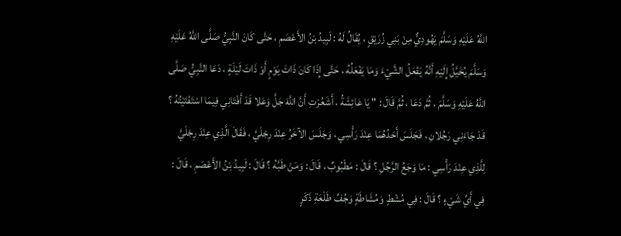اللَّهُ عَلَيْهِ وَسَلَّمَ يَهُودِيٌّ مِنْ بَنِي زُرَيْقٍ ، يُقَالُ لَهُ : لَبِيدُ بْنُ الأَعْصَمِ ، حَتَّى كَانَ النَّبِيُّ صَلَّى اللَّهُ عَلَيْهِ وَسَلَّمَ يُخَيَّلُ إِلَيْهِ أَنَّهُ يَفْعَلُ الشَّيْءَ وَمَا يَفْعَلُهُ ، حَتَّى إِذَا كَانَ ذَاتَ يَوْمٍ أَوْ ذَاتَ لَيْلَةٍ ، دَعَا النَّبِيُّ صَلَّى اللَّهُ عَلَيْهِ وَسَلَّمَ ، ثُمَّ دَعَا ، ثُمَّ قَالَ : " يَا عَائِشَةُ ، أَشَعُرْتِ أَنَّ اللَّهَ جَلَّ وَعَلا قَدْ أَفْتَانِي فِيمَا اسْتَفْتَيْتُهُ ؟ قَدْ جَاءَنِي رَجُلانِ ، فَجَلَسَ أَحَدُهُمَا عِنْدَ رَأْسِي ، وَجَلَسَ الآخَرُ عِنْدَ رِجْلَيَّ ، فَقَالَ الَّذِي عِنْدَ رِجْلَيَّ لِلَّذِي عِنْدَ رَأْسِي : مَا وَجَعُ الرَّجُلِ ؟ قَالَ : مَطْبُوبٌ ، قَالَ : وَمَنْ طَبَّهُ ؟ قَالَ : لَبِيدُ بْنُ الأَعْصَمِ ، قَالَ : فِي أَيِّ شَيْءٍ ؟ قَالَ : فِي مُشْطٍ وَمُشَاطَةٍ وَجُفِّ طَلْعَةِ ذَكَرٍ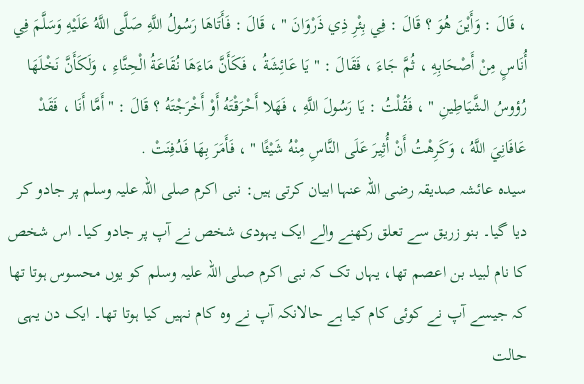، قَالَ : وَأَيْنَ هُوَ ؟ قَالَ : فِي بِئْرِ ذِي ذَرْوَانَ " ، قَالَ : فَأَتَاهَا رَسُولُ اللَّهِ صَلَّى اللَّهُ عَلَيْهِ وَسَلَّمَ فِي أُنَاسٍ مِنْ أَصْحَابِهِ ، ثُمَّ جَاءَ ، فَقَالَ : " يَا عَائِشَةُ ، فَكَأَنَّ مَاءَهَا نُقَاعَةُ الْحِنَّاءِ ، وَلَكَأَنَّ نَخْلَهَا رُؤوسُ الشَّيَاطِينِ " ، فَقُلْتُ : يَا رَسُولَ اللَّهِ ، فَهَلا أَحْرَقْتَهُ أَوْ أَخْرَجْتَهُ ؟ قَالَ : " أَمَّا أَنَا ، فَقَدْ عَافَانِيَ اللَّهُ ، وَكَرِهْتُ أَنْ أُثِيرَ عَلَى النَّاسِ مِنْهُ شَيْئًا " ، فَأَمَرَ بِهَا فَدُفِنَتْ .
سیدہ عائشہ صدیقہ رضی اللہ عنہا ابیان کرتی ہیں: نبی اکرم صلی اللہ علیہ وسلم پر جادو کر دیا گیا۔ بنو زریق سے تعلق رکھنے والے ایک یہودی شخص نے آپ پر جادو کیا۔ اس شخص کا نام لبید بن اعصم تھا، یہاں تک کہ نبی اکرم صلی اللہ علیہ وسلم کو یوں محسوس ہوتا تھا کہ جیسے آپ نے کوئی کام کیا ہے حالانکہ آپ نے وہ کام نہیں کیا ہوتا تھا۔ ایک دن یہی حالت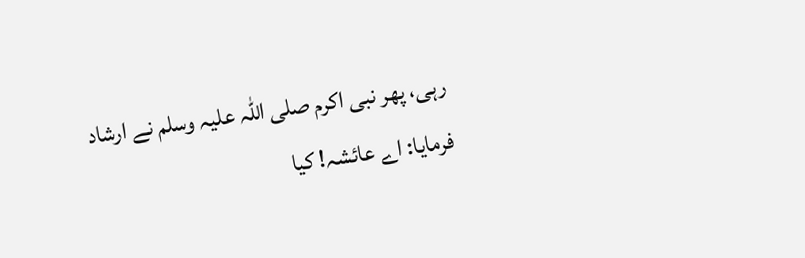رہی، پھر نبی اکرم صلی اللہ علیہ وسلم نے ارشاد فرمایا: اے عائشہ! کیا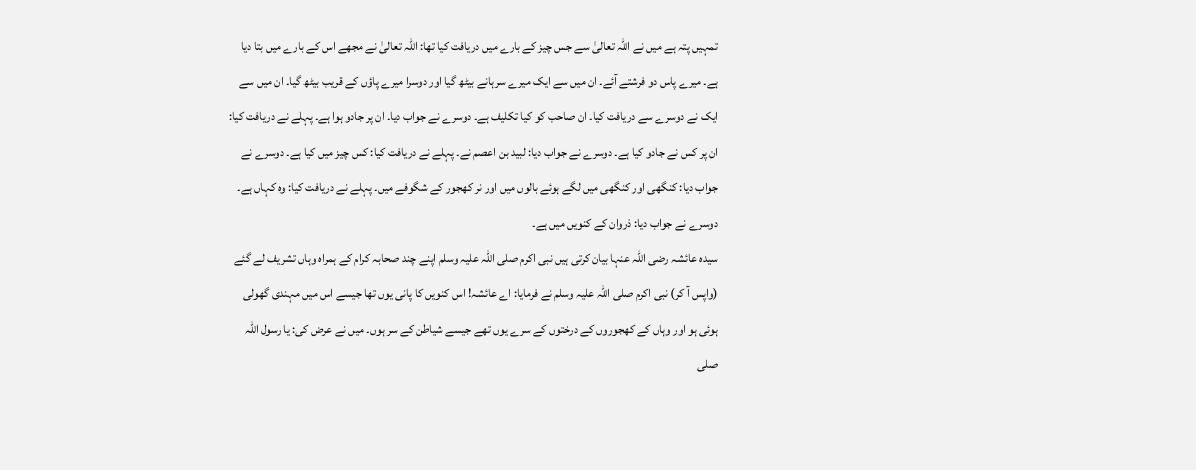تمہیں پتہ ہے میں نے اللہ تعالیٰ سے جس چیز کے بارے میں دریافت کیا تھا: اللہ تعالیٰ نے مجھے اس کے بارے میں بتا دیا ہے۔ میرے پاس دو فرشتے آئے۔ ان میں سے ایک میرے سرہانے بیٹھ گیا اور دوسرا میرے پاؤں کے قریب بیٹھ گیا۔ ان میں سے ایک نے دوسرے سے دریافت کیا۔ ان صاحب کو کیا تکلیف ہے۔ دوسرے نے جواب دیا۔ ان پر جادو ہوا ہے۔ پہلے نے دریافت کیا: ان پر کس نے جادو کیا ہے۔ دوسرے نے جواب دیا: لبید بن اعصم نے۔ پہلے نے دریافت کیا: کس چیز میں کیا ہے۔ دوسرے نے جواب دیا: کنگھی اور کنگھی میں لگے ہوئے بالوں میں اور نر کھجور کے شگوفے میں۔ پہلے نے دریافت کیا: وہ کہاں ہے۔ دوسرے نے جواب دیا: ذروان کے کنویں میں ہے۔
سیدہ عائشہ رضی اللہ عنہا بیان کرتی ہیں نبی اکرم صلی اللہ علیہ وسلم اپنے چند صحابہ کرام کے ہمراہ وہاں تشریف لے گئے (واپس آ کر) نبی اکرم صلی اللہ علیہ وسلم نے فرمایا: اے عائشہ! اس کنویں کا پانی یوں تھا جیسے اس میں مہندی گھولی ہوئی ہو اور وہاں کے کھجوروں کے درختوں کے سرے یوں تھے جیسے شیاطن کے سر ہوں۔ میں نے عرض کی: یا رسول اللہ صلی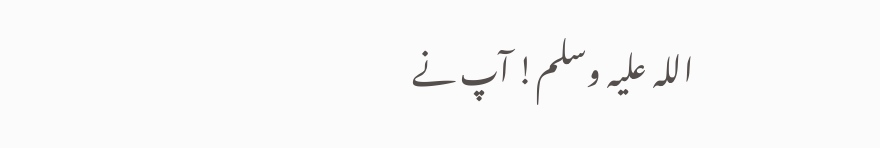اللہ علیہ وسلم! آپ نے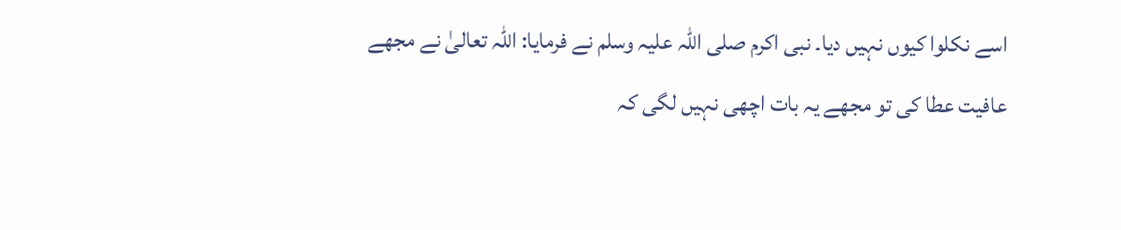اسے نکلوا کیوں نہیں دیا۔ نبی اکرم صلی اللہ علیہ وسلم نے فرمایا: اللہ تعالیٰ نے مجھے عافیت عطا کی تو مجھے یہ بات اچھی نہیں لگی کہ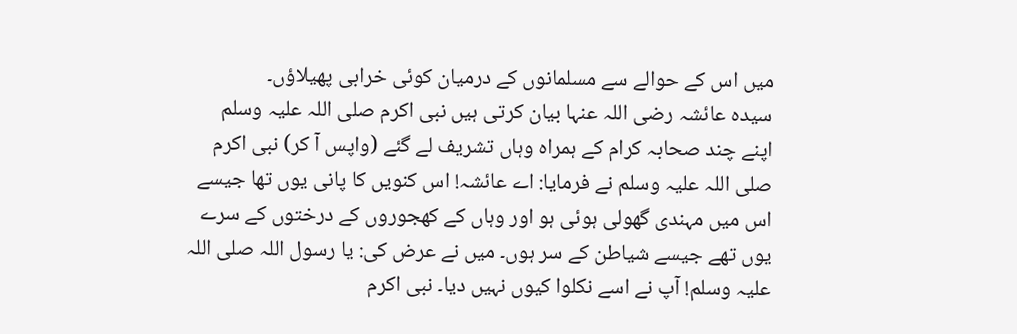میں اس کے حوالے سے مسلمانوں کے درمیان کوئی خرابی پھیلاؤں۔
سیدہ عائشہ رضی اللہ عنہا بیان کرتی ہیں نبی اکرم صلی اللہ علیہ وسلم اپنے چند صحابہ کرام کے ہمراہ وہاں تشریف لے گئے (واپس آ کر) نبی اکرم صلی اللہ علیہ وسلم نے فرمایا: اے عائشہ! اس کنویں کا پانی یوں تھا جیسے اس میں مہندی گھولی ہوئی ہو اور وہاں کے کھجوروں کے درختوں کے سرے یوں تھے جیسے شیاطن کے سر ہوں۔ میں نے عرض کی: یا رسول اللہ صلی اللہ علیہ وسلم! آپ نے اسے نکلوا کیوں نہیں دیا۔ نبی اکرم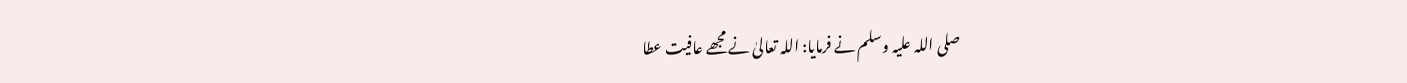صلی اللہ علیہ وسلم نے فرمایا: اللہ تعالیٰ نے مجھے عافیت عطا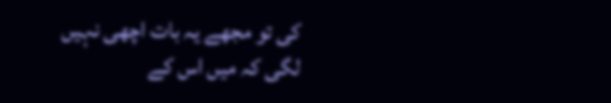کی تو مجھے یہ بات اچھی نہیں لگی کہ میں اس کے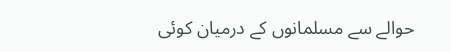حوالے سے مسلمانوں کے درمیان کوئی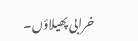خرابی پھیلاؤں۔